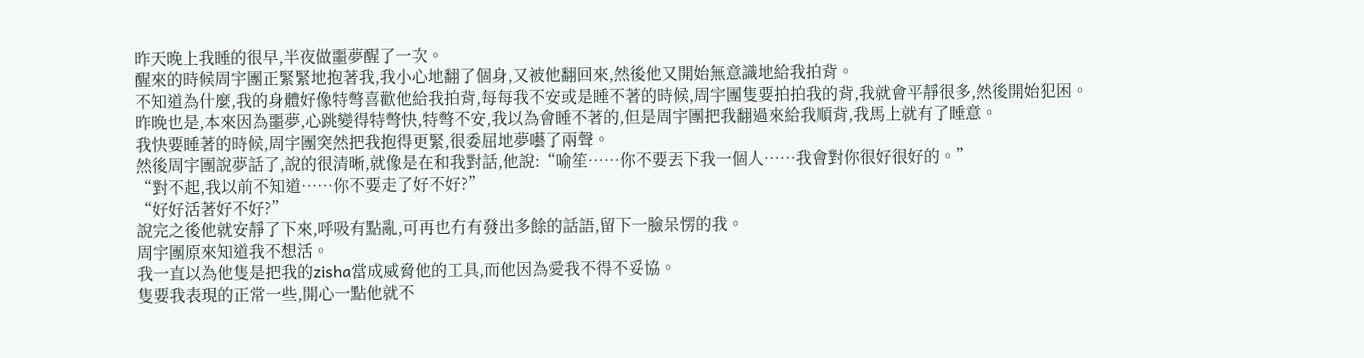昨天晚上我睡的很早,半夜做噩夢醒了一次。
醒來的時候周宇團正緊緊地抱著我,我小心地翻了個身,又被他翻回來,然後他又開始無意識地給我拍背。
不知道為什麼,我的身體好像特彆喜歡他給我拍背,每每我不安或是睡不著的時候,周宇團隻要拍拍我的背,我就會平靜很多,然後開始犯困。
昨晚也是,本來因為噩夢,心跳變得特彆快,特彆不安,我以為會睡不著的,但是周宇團把我翻過來給我順背,我馬上就有了睡意。
我快要睡著的時候,周宇團突然把我抱得更緊,很委屈地夢囈了兩聲。
然後周宇團說夢話了,說的很清晰,就像是在和我對話,他說:“喻笙……你不要丟下我一個人……我會對你很好很好的。”
“對不起,我以前不知道……你不要走了好不好?”
“好好活著好不好?”
說完之後他就安靜了下來,呼吸有點亂,可再也冇有發出多餘的話語,留下一臉呆愣的我。
周宇團原來知道我不想活。
我一直以為他隻是把我的zisha當成威脅他的工具,而他因為愛我不得不妥協。
隻要我表現的正常一些,開心一點他就不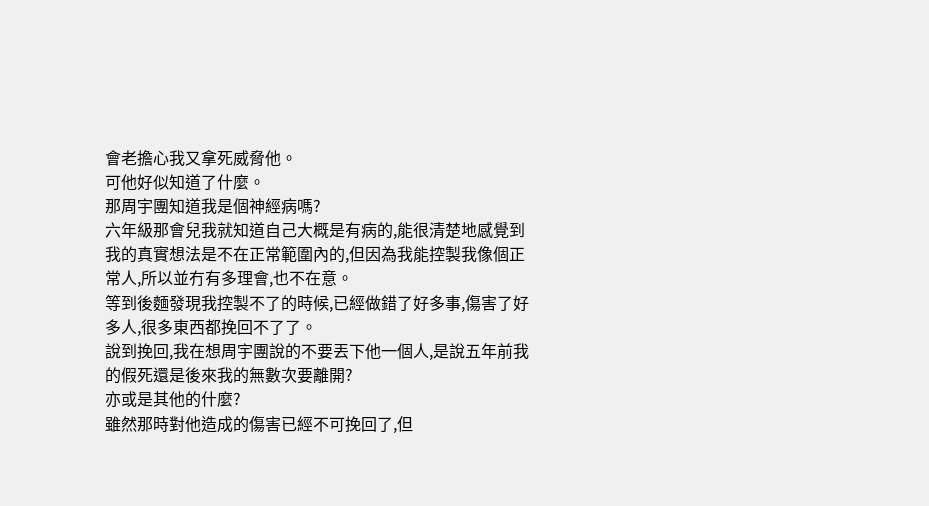會老擔心我又拿死威脅他。
可他好似知道了什麼。
那周宇團知道我是個神經病嗎?
六年級那會兒我就知道自己大概是有病的,能很清楚地感覺到我的真實想法是不在正常範圍內的,但因為我能控製我像個正常人,所以並冇有多理會,也不在意。
等到後麵發現我控製不了的時候,已經做錯了好多事,傷害了好多人,很多東西都挽回不了了。
說到挽回,我在想周宇團說的不要丟下他一個人,是說五年前我的假死還是後來我的無數次要離開?
亦或是其他的什麼?
雖然那時對他造成的傷害已經不可挽回了,但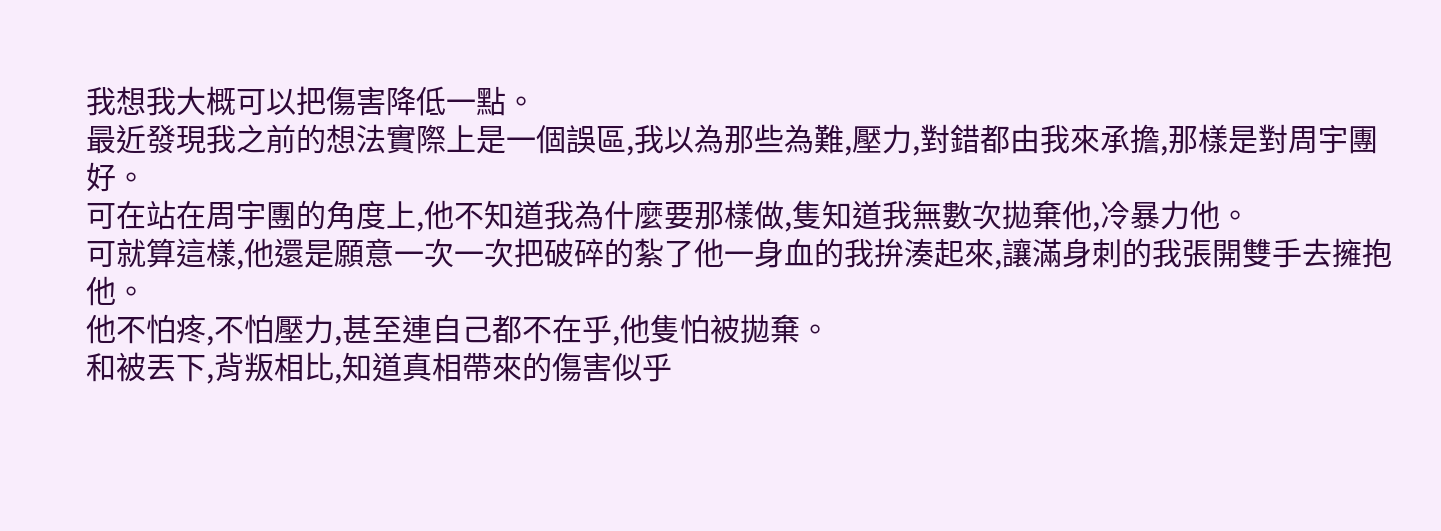我想我大概可以把傷害降低一點。
最近發現我之前的想法實際上是一個誤區,我以為那些為難,壓力,對錯都由我來承擔,那樣是對周宇團好。
可在站在周宇團的角度上,他不知道我為什麼要那樣做,隻知道我無數次拋棄他,冷暴力他。
可就算這樣,他還是願意一次一次把破碎的紮了他一身血的我拚湊起來,讓滿身刺的我張開雙手去擁抱他。
他不怕疼,不怕壓力,甚至連自己都不在乎,他隻怕被拋棄。
和被丟下,背叛相比,知道真相帶來的傷害似乎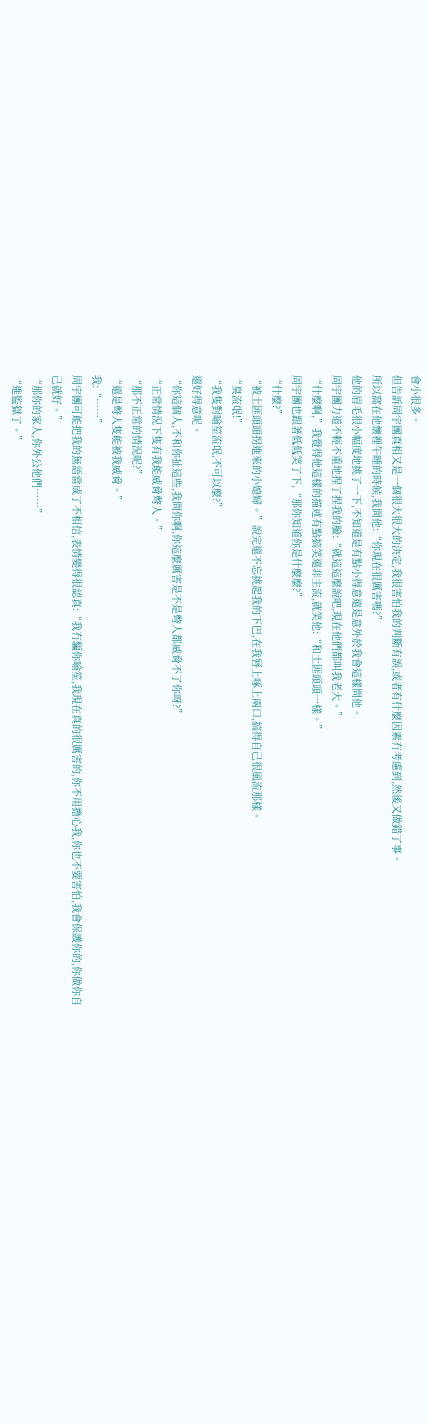會小很多。
但告訴周宇團真相又是一個很大很大的決定,我很害怕我的判斷有誤,或者有什麼因素冇考慮到,然後又做錯了事。
所以窩在他懷裡午睡的時候,我問他:“你現在很厲害嗎?”
他的眉毛很小幅度地挑了一下,不知道是有點小得意還是意外於我會這樣問他。
周宇團力道不輕不重地捏了捏我的臉:“就這這麼說吧,現在他們都叫我老大。”
“什麼啊,”我覺得他這樣的描述有點搞笑還非主流,就笑他:“和土匪頭頭一樣。”
周宇團也跟著低低笑了下,“那你知道你是什麼麼?”
“什麼?”
“被土匪頭頭拐進來的小媳婦。”說完還不忘挑起我的下巴,在我唇上啄上兩口,搞得自己很風流那樣。
“臭流氓!”
“我隻對喻笙流氓,不可以麼?”
還好得意呢。
“你這個人,不和你扯這些,我問你啊,你這麼厲害是不是彆人都威脅不了你呀?”
“正常情況下隻有我能威脅彆人。”
“那不正常的情況呢?”
“還是彆人隻能被我威脅。”
我:“……”
周宇團可能把我的無語當成了不相信,表情變得很認真:“我冇騙你喻笙,我現在真的很厲害的,你不用擔心我,你也不要害怕,我會保護你的,你做你自己就好。”
“那你的家人,你外公他們……”
“進監獄了。”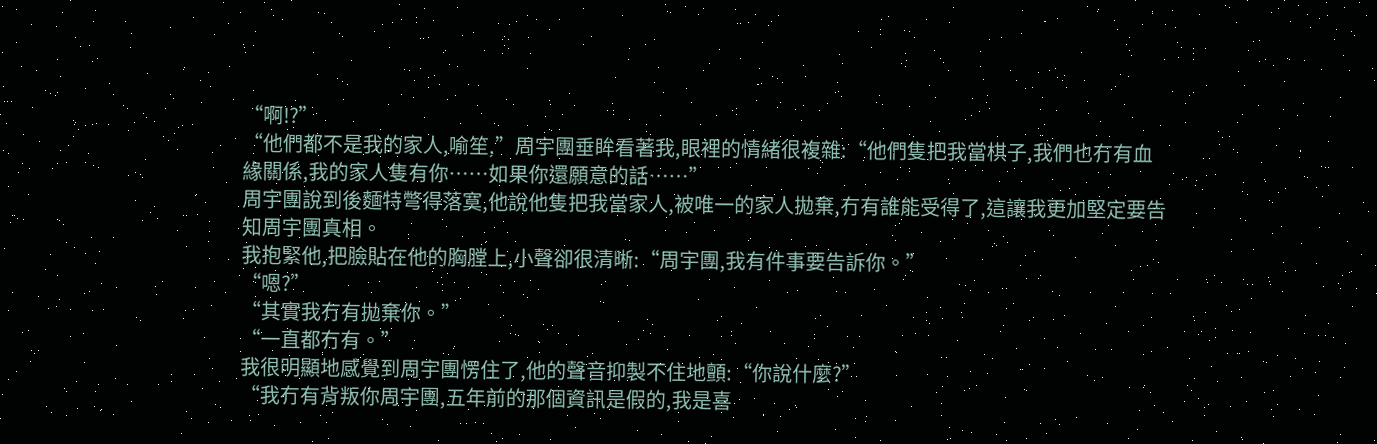“啊!?”
“他們都不是我的家人,喻笙,”周宇團垂眸看著我,眼裡的情緒很複雜:“他們隻把我當棋子,我們也冇有血緣關係,我的家人隻有你……如果你還願意的話……”
周宇團說到後麵特彆得落寞,他說他隻把我當家人,被唯一的家人拋棄,冇有誰能受得了,這讓我更加堅定要告知周宇團真相。
我抱緊他,把臉貼在他的胸膛上,小聲卻很清晰:“周宇團,我有件事要告訴你。”
“嗯?”
“其實我冇有拋棄你。”
“一直都冇有。”
我很明顯地感覺到周宇團愣住了,他的聲音抑製不住地顫:“你說什麼?”
“我冇有背叛你周宇團,五年前的那個資訊是假的,我是喜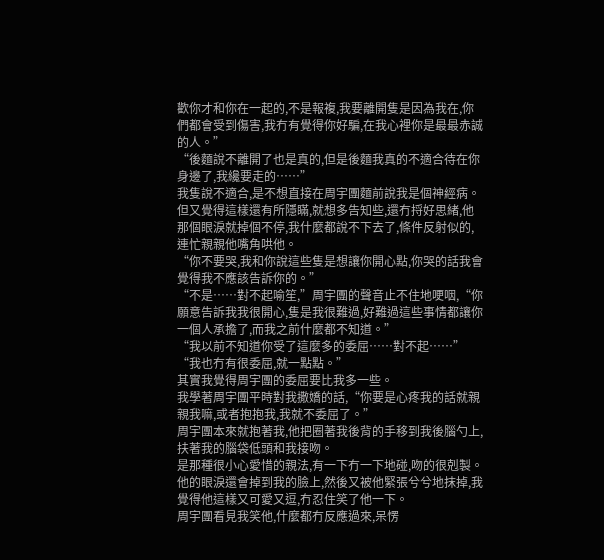歡你才和你在一起的,不是報複,我要離開隻是因為我在,你們都會受到傷害,我冇有覺得你好騙,在我心裡你是最最赤誠的人。”
“後麵說不離開了也是真的,但是後麵我真的不適合待在你身邊了,我纔要走的……”
我隻說不適合,是不想直接在周宇團麵前說我是個神經病。
但又覺得這樣還有所隱瞞,就想多告知些,還冇捋好思緒,他那個眼淚就掉個不停,我什麼都說不下去了,條件反射似的,連忙親親他嘴角哄他。
“你不要哭,我和你說這些隻是想讓你開心點,你哭的話我會覺得我不應該告訴你的。”
“不是……對不起喻笙,”周宇團的聲音止不住地哽咽,“你願意告訴我我很開心,隻是我很難過,好難過這些事情都讓你一個人承擔了,而我之前什麼都不知道。”
“我以前不知道你受了這麼多的委屈……對不起……”
“我也冇有很委屈,就一點點。”
其實我覺得周宇團的委屈要比我多一些。
我學著周宇團平時對我撒嬌的話,“你要是心疼我的話就親親我嘛,或者抱抱我,我就不委屈了。”
周宇團本來就抱著我,他把圈著我後背的手移到我後腦勺上,扶著我的腦袋低頭和我接吻。
是那種很小心愛惜的親法,有一下冇一下地碰,吻的很剋製。
他的眼淚還會掉到我的臉上,然後又被他緊張兮兮地抹掉,我覺得他這樣又可愛又逗,冇忍住笑了他一下。
周宇團看見我笑他,什麼都冇反應過來,呆愣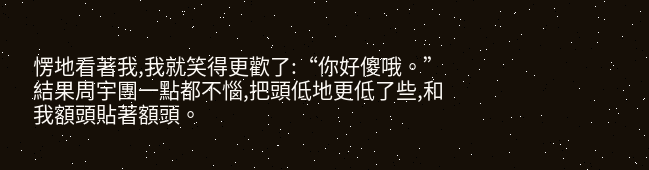愣地看著我,我就笑得更歡了:“你好傻哦。”
結果周宇團一點都不惱,把頭低地更低了些,和我額頭貼著額頭。